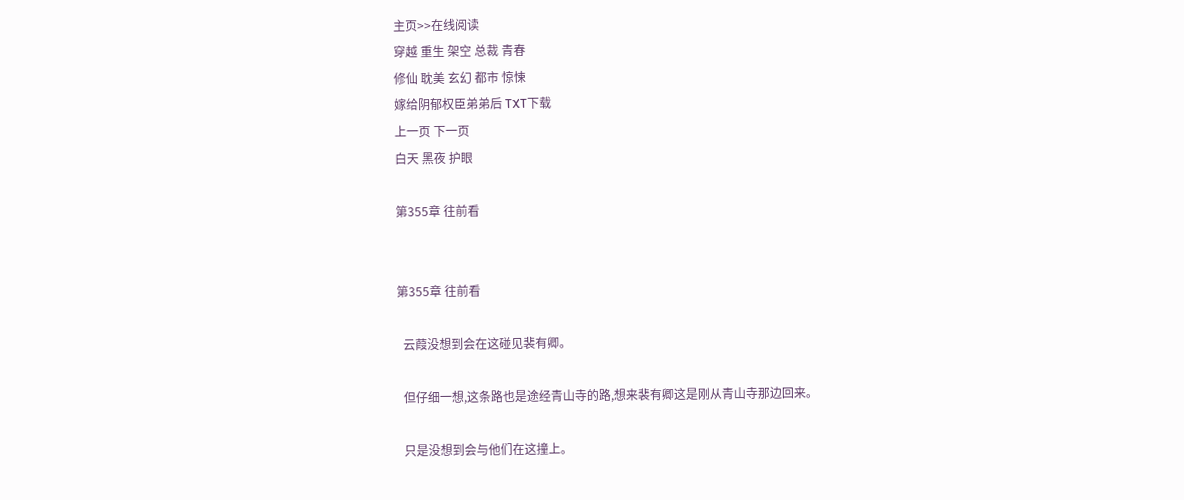主页>>在线阅读
穿越 重生 架空 总裁 青春
修仙 耽美 玄幻 都市 惊悚
嫁给阴郁权臣弟弟后 TXT下载
上一页 下一页
白天 黑夜 护眼

第355章 往前看


第355章 往前看

  云葭没想到会在这碰见裴有卿。

  但仔细一想,这条路也是途经青山寺的路,想来裴有卿这是刚从青山寺那边回来。

  只是没想到会与他们在这撞上。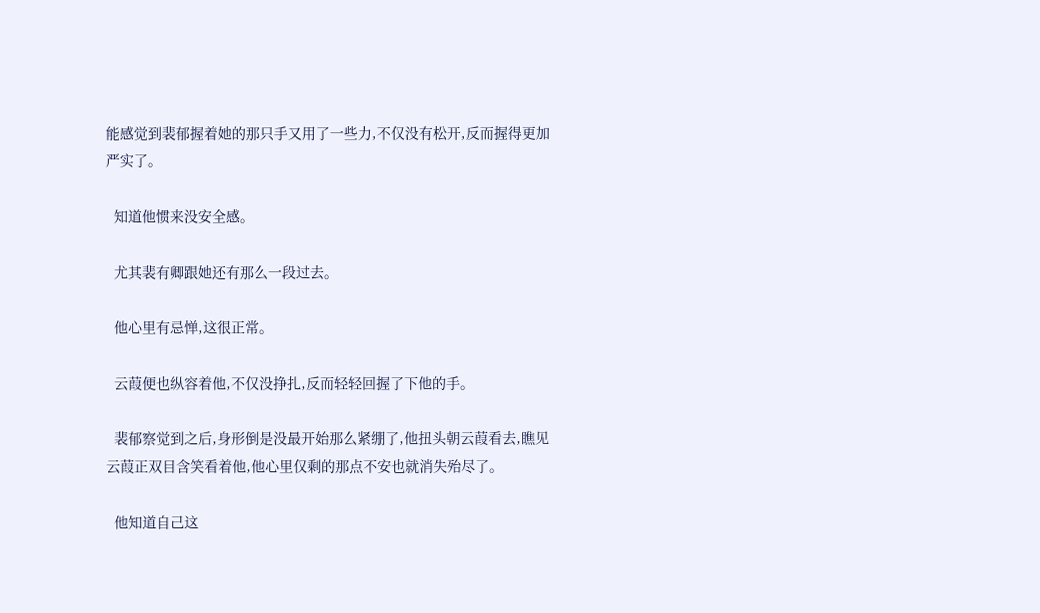能感觉到裴郁握着她的那只手又用了一些力,不仅没有松开,反而握得更加严实了。

  知道他惯来没安全感。

  尤其裴有卿跟她还有那么一段过去。

  他心里有忌惮,这很正常。

  云葭便也纵容着他,不仅没挣扎,反而轻轻回握了下他的手。

  裴郁察觉到之后,身形倒是没最开始那么紧绷了,他扭头朝云葭看去,瞧见云葭正双目含笑看着他,他心里仅剩的那点不安也就消失殆尽了。

  他知道自己这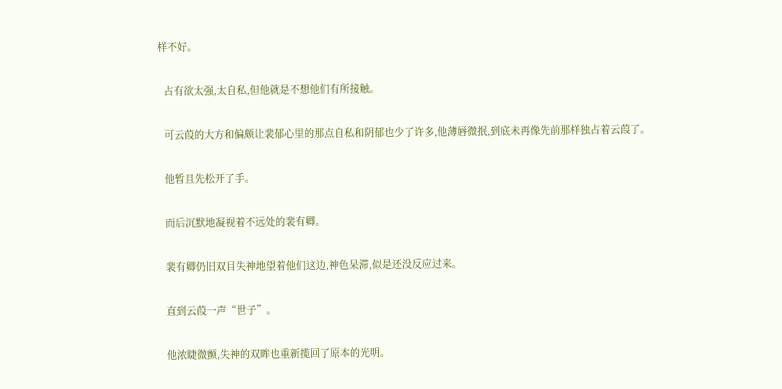样不好。

  占有欲太强,太自私,但他就是不想他们有所接触。

  可云葭的大方和偏颇让裴郁心里的那点自私和阴郁也少了许多,他薄唇微抿,到底未再像先前那样独占着云葭了。

  他暂且先松开了手。

  而后沉默地凝视着不远处的裴有卿。

  裴有卿仍旧双目失神地望着他们这边,神色呆滞,似是还没反应过来。

  直到云葭一声“世子”。

  他浓睫微颤,失神的双眸也重新揽回了原本的光明。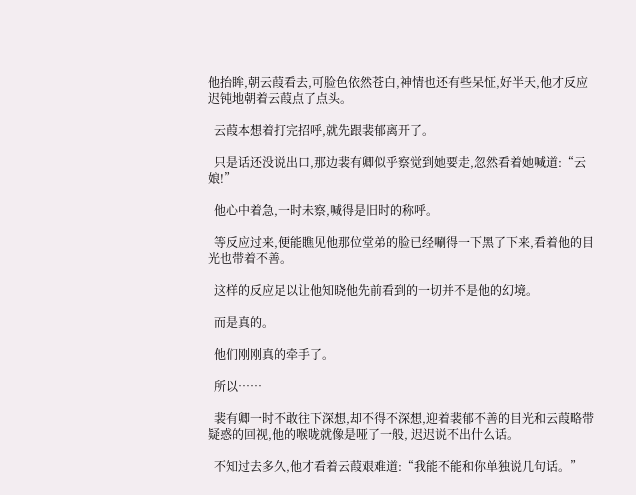他抬眸,朝云葭看去,可脸色依然苍白,神情也还有些呆怔,好半天,他才反应迟钝地朝着云葭点了点头。

  云葭本想着打完招呼,就先跟裴郁离开了。

  只是话还没说出口,那边裴有卿似乎察觉到她要走,忽然看着她喊道:“云娘!”

  他心中着急,一时未察,喊得是旧时的称呼。

  等反应过来,便能瞧见他那位堂弟的脸已经唰得一下黑了下来,看着他的目光也带着不善。

  这样的反应足以让他知晓他先前看到的一切并不是他的幻境。

  而是真的。

  他们刚刚真的牵手了。

  所以……

  裴有卿一时不敢往下深想,却不得不深想,迎着裴郁不善的目光和云葭略带疑惑的回视,他的喉咙就像是哑了一般, 迟迟说不出什么话。

  不知过去多久,他才看着云葭艰难道:“我能不能和你单独说几句话。”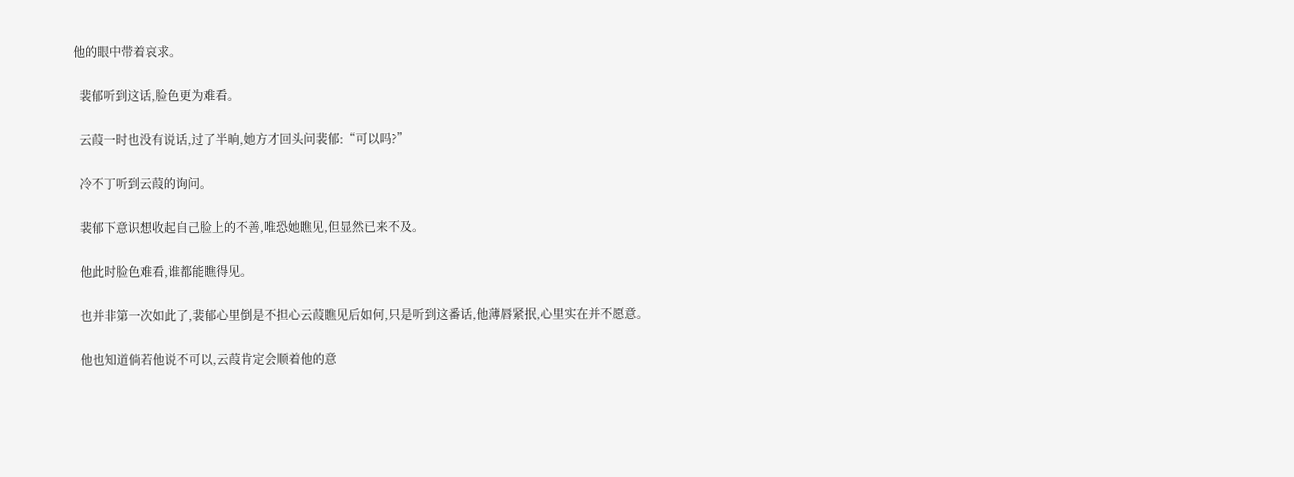他的眼中带着哀求。

  裴郁听到这话,脸色更为难看。

  云葭一时也没有说话,过了半晌,她方才回头问裴郁:“可以吗?”

  冷不丁听到云葭的询问。

  裴郁下意识想收起自己脸上的不善,唯恐她瞧见,但显然已来不及。

  他此时脸色难看,谁都能瞧得见。

  也并非第一次如此了,裴郁心里倒是不担心云葭瞧见后如何,只是听到这番话,他薄唇紧抿,心里实在并不愿意。

  他也知道倘若他说不可以,云葭肯定会顺着他的意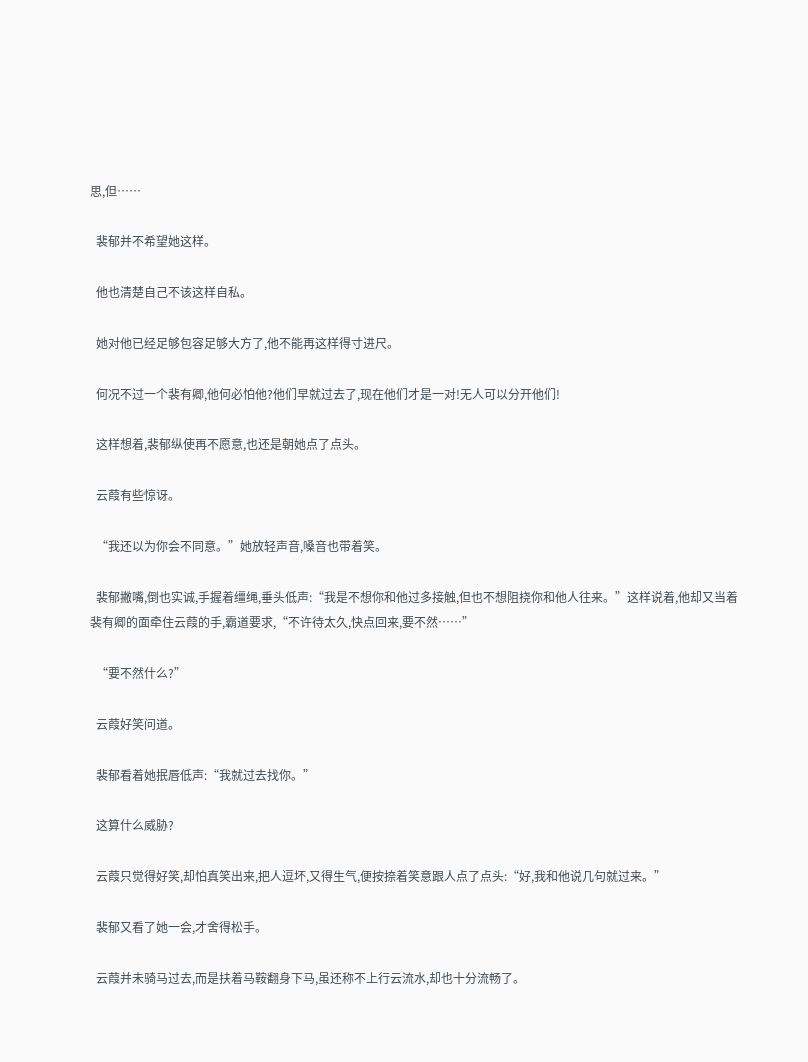思,但……

  裴郁并不希望她这样。

  他也清楚自己不该这样自私。

  她对他已经足够包容足够大方了,他不能再这样得寸进尺。

  何况不过一个裴有卿,他何必怕他?他们早就过去了,现在他们才是一对!无人可以分开他们!

  这样想着,裴郁纵使再不愿意,也还是朝她点了点头。

  云葭有些惊讶。

  “我还以为你会不同意。”她放轻声音,嗓音也带着笑。

  裴郁撇嘴,倒也实诚,手握着缰绳,垂头低声:“我是不想你和他过多接触,但也不想阻挠你和他人往来。”这样说着,他却又当着裴有卿的面牵住云葭的手,霸道要求,“不许待太久,快点回来,要不然……”

  “要不然什么?”

  云葭好笑问道。

  裴郁看着她抿唇低声:“我就过去找你。”

  这算什么威胁?

  云葭只觉得好笑,却怕真笑出来,把人逗坏,又得生气,便按捺着笑意跟人点了点头:“好,我和他说几句就过来。”

  裴郁又看了她一会,才舍得松手。

  云葭并未骑马过去,而是扶着马鞍翻身下马,虽还称不上行云流水,却也十分流畅了。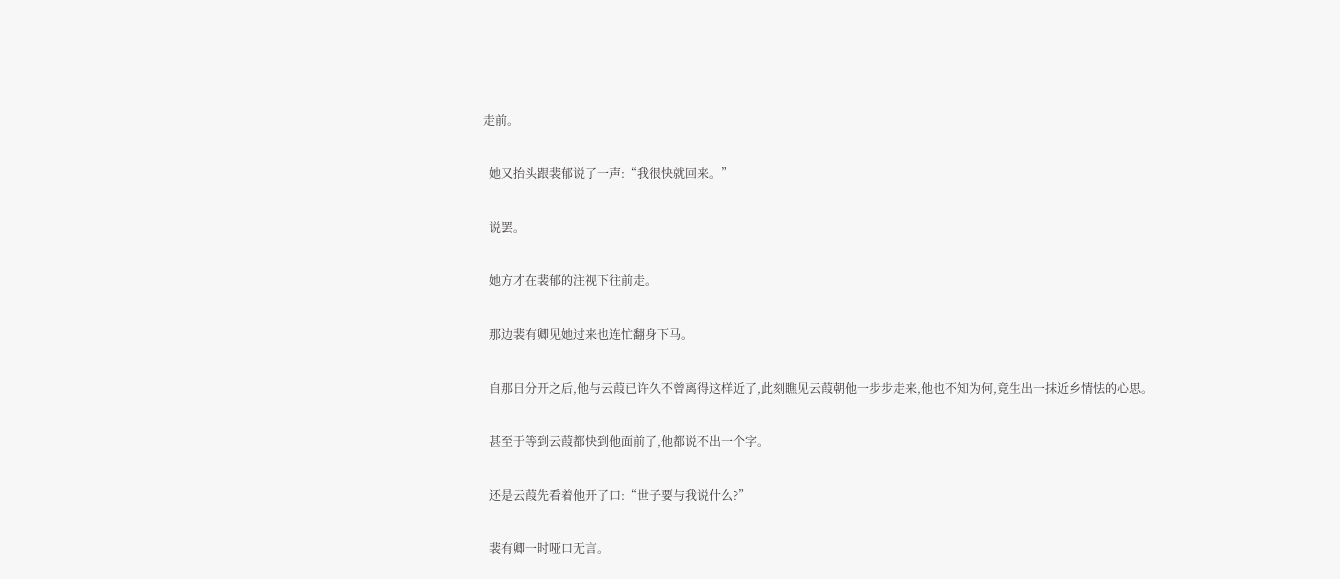走前。

  她又抬头跟裴郁说了一声:“我很快就回来。”

  说罢。

  她方才在裴郁的注视下往前走。

  那边裴有卿见她过来也连忙翻身下马。

  自那日分开之后,他与云葭已许久不曾离得这样近了,此刻瞧见云葭朝他一步步走来,他也不知为何,竟生出一抹近乡情怯的心思。

  甚至于等到云葭都快到他面前了,他都说不出一个字。

  还是云葭先看着他开了口:“世子要与我说什么?”

  裴有卿一时哑口无言。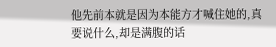他先前本就是因为本能方才喊住她的,真要说什么,却是满腹的话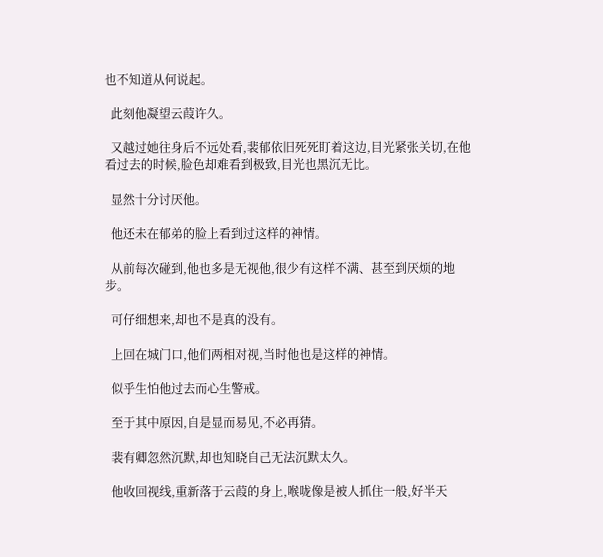也不知道从何说起。

  此刻他凝望云葭许久。

  又越过她往身后不远处看,裴郁依旧死死盯着这边,目光紧张关切,在他看过去的时候,脸色却难看到极致,目光也黑沉无比。

  显然十分讨厌他。

  他还未在郁弟的脸上看到过这样的神情。

  从前每次碰到,他也多是无视他,很少有这样不满、甚至到厌烦的地步。

  可仔细想来,却也不是真的没有。

  上回在城门口,他们两相对视,当时他也是这样的神情。

  似乎生怕他过去而心生警戒。

  至于其中原因,自是显而易见,不必再猜。

  裴有卿忽然沉默,却也知晓自己无法沉默太久。

  他收回视线,重新落于云葭的身上,喉咙像是被人抓住一般,好半天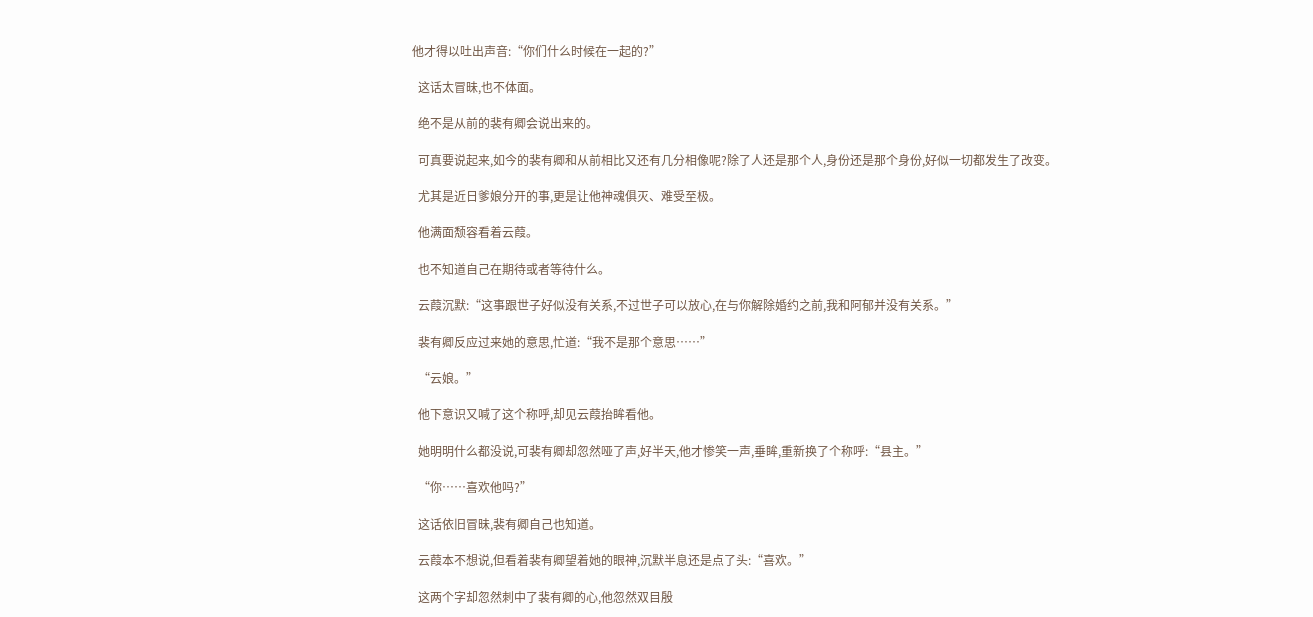他才得以吐出声音:“你们什么时候在一起的?”

  这话太冒昧,也不体面。

  绝不是从前的裴有卿会说出来的。

  可真要说起来,如今的裴有卿和从前相比又还有几分相像呢?除了人还是那个人,身份还是那个身份,好似一切都发生了改变。

  尤其是近日爹娘分开的事,更是让他神魂俱灭、难受至极。

  他满面颓容看着云葭。

  也不知道自己在期待或者等待什么。

  云葭沉默:“这事跟世子好似没有关系,不过世子可以放心,在与你解除婚约之前,我和阿郁并没有关系。”

  裴有卿反应过来她的意思,忙道:“我不是那个意思……”

  “云娘。”

  他下意识又喊了这个称呼,却见云葭抬眸看他。

  她明明什么都没说,可裴有卿却忽然哑了声,好半天,他才惨笑一声,垂眸,重新换了个称呼:“县主。”

  “你……喜欢他吗?”

  这话依旧冒昧,裴有卿自己也知道。

  云葭本不想说,但看着裴有卿望着她的眼神,沉默半息还是点了头:“喜欢。”

  这两个字却忽然刺中了裴有卿的心,他忽然双目殷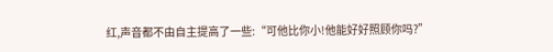红,声音都不由自主提高了一些:“可他比你小!他能好好照顾你吗?”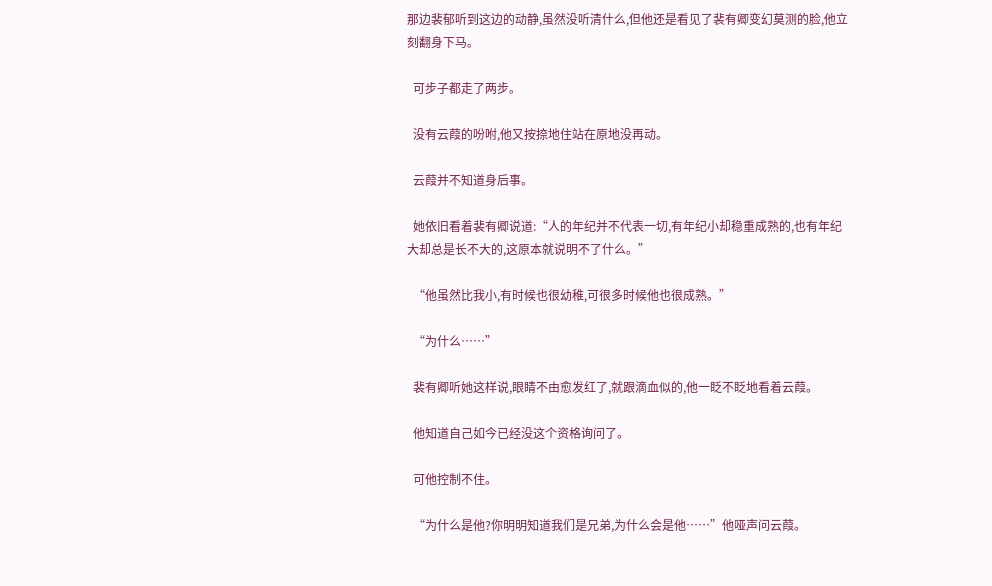那边裴郁听到这边的动静,虽然没听清什么,但他还是看见了裴有卿变幻莫测的脸,他立刻翻身下马。

  可步子都走了两步。

  没有云葭的吩咐,他又按捺地住站在原地没再动。

  云葭并不知道身后事。

  她依旧看着裴有卿说道:“人的年纪并不代表一切,有年纪小却稳重成熟的,也有年纪大却总是长不大的,这原本就说明不了什么。”

  “他虽然比我小,有时候也很幼稚,可很多时候他也很成熟。”

  “为什么……”

  裴有卿听她这样说,眼睛不由愈发红了,就跟滴血似的,他一眨不眨地看着云葭。

  他知道自己如今已经没这个资格询问了。

  可他控制不住。

  “为什么是他?你明明知道我们是兄弟,为什么会是他……”他哑声问云葭。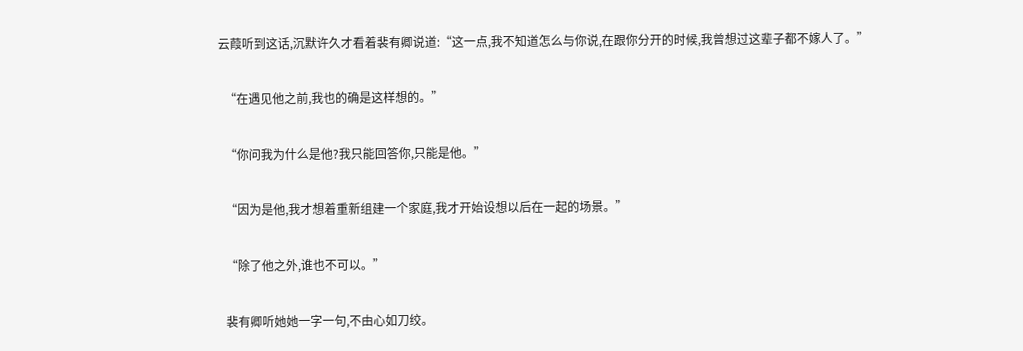云葭听到这话,沉默许久才看着裴有卿说道:“这一点,我不知道怎么与你说,在跟你分开的时候,我曾想过这辈子都不嫁人了。”

  “在遇见他之前,我也的确是这样想的。”

  “你问我为什么是他?我只能回答你,只能是他。”

  “因为是他,我才想着重新组建一个家庭,我才开始设想以后在一起的场景。”

  “除了他之外,谁也不可以。”

  裴有卿听她她一字一句,不由心如刀绞。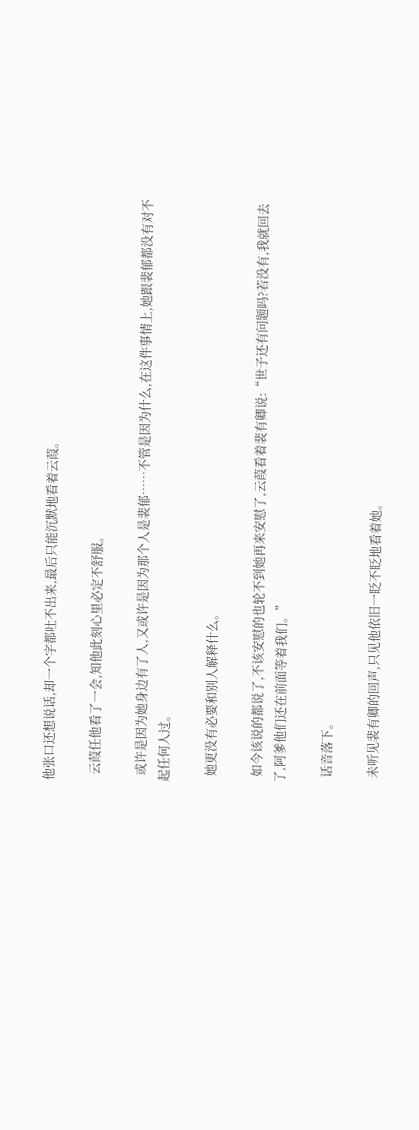他张口还想说话,却一个字都吐不出来,最后只能沉默地看着云葭。

  云葭任他看了一会,知他此刻心里必定不舒服。

  或许是因为她身边有了人,又或许是因为那个人是裴郁……不管是因为什么,在这件事情上,她跟裴郁都没有对不起任何人过。

  她更没有必要和别人解释什么。

  如今该说的都说了,不该安慰的也轮不到她再来安慰了,云葭看着裴有卿说:“世子还有问题吗?若没有,我就回去了,阿爹他们还在前面等着我们。”

  话音落下。

  未听见裴有卿的回声,只见他依旧一眨不眨地看着她。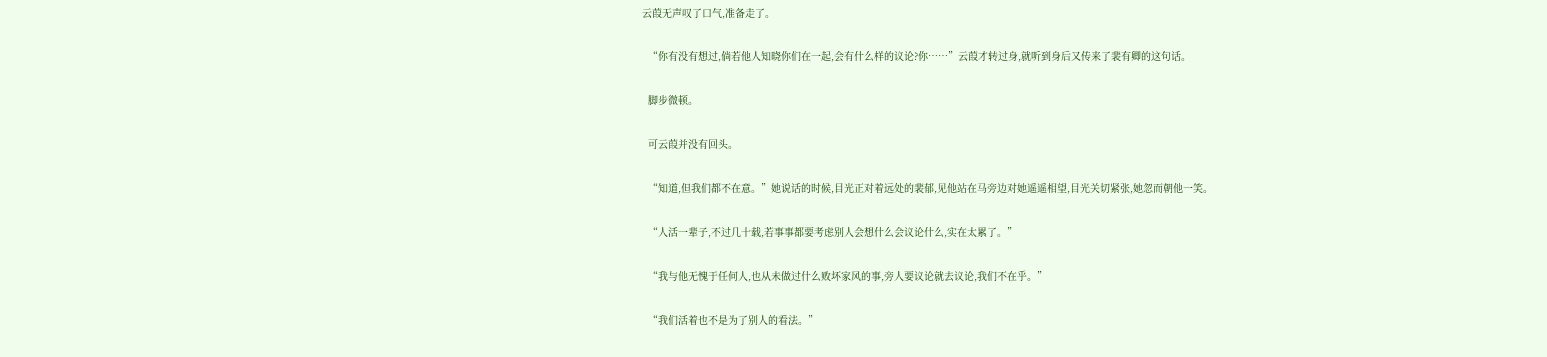云葭无声叹了口气,准备走了。

  “你有没有想过,倘若他人知晓你们在一起,会有什么样的议论?你……”云葭才转过身,就听到身后又传来了裴有卿的这句话。

  脚步微顿。

  可云葭并没有回头。

  “知道,但我们都不在意。”她说话的时候,目光正对着远处的裴郁,见他站在马旁边对她遥遥相望,目光关切紧张,她忽而朝他一笑。

  “人活一辈子,不过几十载,若事事都要考虑别人会想什么会议论什么,实在太累了。”

  “我与他无愧于任何人,也从未做过什么败坏家风的事,旁人要议论就去议论,我们不在乎。”

  “我们活着也不是为了别人的看法。”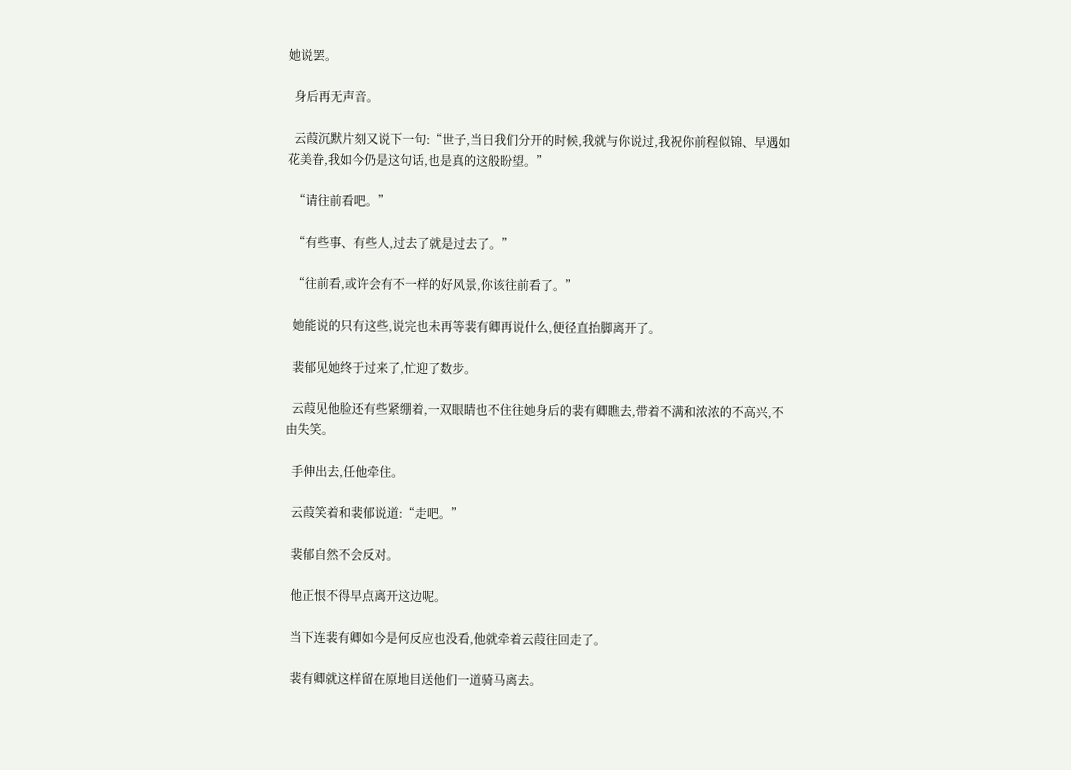她说罢。

  身后再无声音。

  云葭沉默片刻又说下一句:“世子,当日我们分开的时候,我就与你说过,我祝你前程似锦、早遇如花美眷,我如今仍是这句话,也是真的这般盼望。”

  “请往前看吧。”

  “有些事、有些人,过去了就是过去了。”

  “往前看,或许会有不一样的好风景,你该往前看了。”

  她能说的只有这些,说完也未再等裴有卿再说什么,便径直抬脚离开了。

  裴郁见她终于过来了,忙迎了数步。

  云葭见他脸还有些紧绷着,一双眼睛也不住往她身后的裴有卿瞧去,带着不满和浓浓的不高兴,不由失笑。

  手伸出去,任他牵住。

  云葭笑着和裴郁说道:“走吧。”

  裴郁自然不会反对。

  他正恨不得早点离开这边呢。

  当下连裴有卿如今是何反应也没看,他就牵着云葭往回走了。

  裴有卿就这样留在原地目送他们一道骑马离去。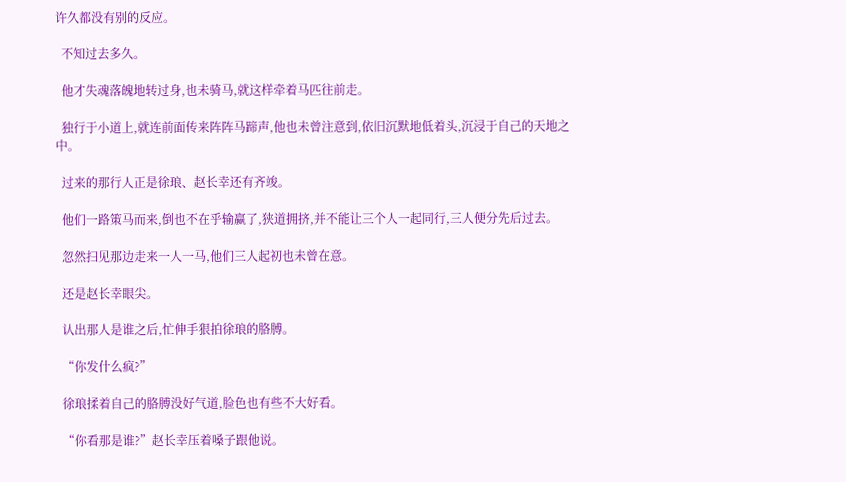许久都没有别的反应。

  不知过去多久。

  他才失魂落魄地转过身,也未骑马,就这样牵着马匹往前走。

  独行于小道上,就连前面传来阵阵马蹄声,他也未曾注意到,依旧沉默地低着头,沉浸于自己的天地之中。

  过来的那行人正是徐琅、赵长幸还有齐竣。

  他们一路策马而来,倒也不在乎输赢了,狭道拥挤,并不能让三个人一起同行,三人便分先后过去。

  忽然扫见那边走来一人一马,他们三人起初也未曾在意。

  还是赵长幸眼尖。

  认出那人是谁之后,忙伸手狠拍徐琅的胳膊。

  “你发什么疯?”

  徐琅揉着自己的胳膊没好气道,脸色也有些不大好看。

  “你看那是谁?”赵长幸压着嗓子跟他说。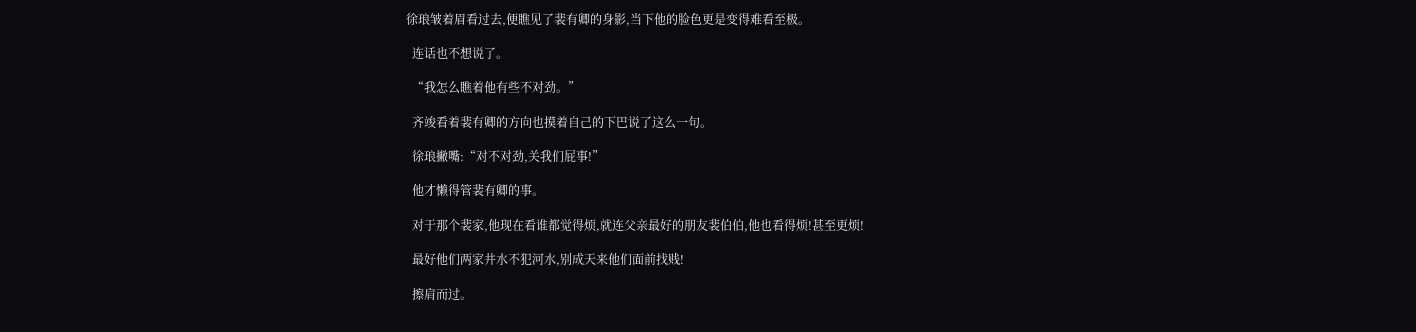徐琅皱着眉看过去,便瞧见了裴有卿的身影,当下他的脸色更是变得难看至极。

  连话也不想说了。

  “我怎么瞧着他有些不对劲。”

  齐竣看着裴有卿的方向也摸着自己的下巴说了这么一句。

  徐琅撇嘴:“对不对劲,关我们屁事!”

  他才懒得管裴有卿的事。

  对于那个裴家,他现在看谁都觉得烦,就连父亲最好的朋友裴伯伯,他也看得烦!甚至更烦!

  最好他们两家井水不犯河水,别成天来他们面前找贱!

  擦肩而过。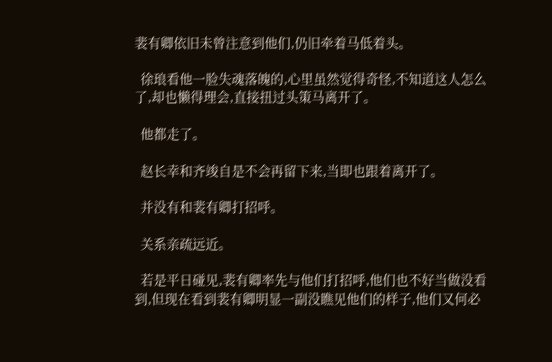裴有卿依旧未曾注意到他们,仍旧牵着马低着头。

  徐琅看他一脸失魂落魄的,心里虽然觉得奇怪,不知道这人怎么了,却也懒得理会,直接扭过头策马离开了。

  他都走了。

  赵长幸和齐竣自是不会再留下来,当即也跟着离开了。

  并没有和裴有卿打招呼。

  关系亲疏远近。

  若是平日碰见,裴有卿率先与他们打招呼,他们也不好当做没看到,但现在看到裴有卿明显一副没瞧见他们的样子,他们又何必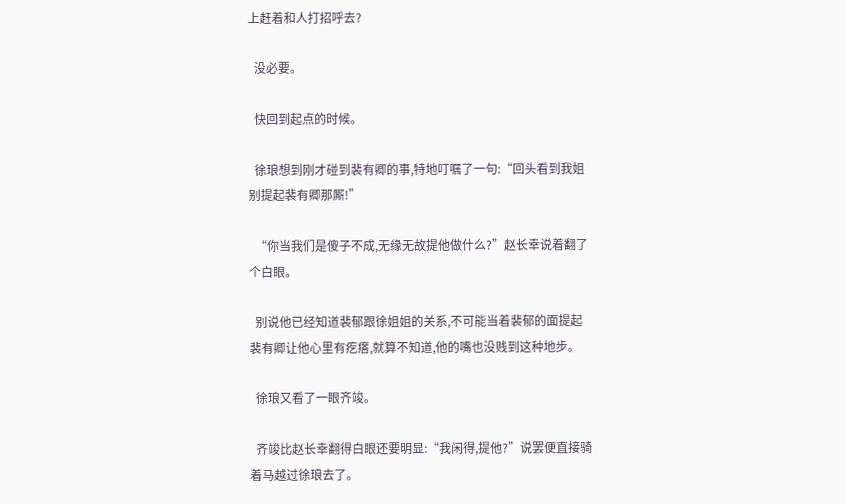上赶着和人打招呼去?

  没必要。

  快回到起点的时候。

  徐琅想到刚才碰到裴有卿的事,特地叮嘱了一句:“回头看到我姐别提起裴有卿那厮!”

  “你当我们是傻子不成,无缘无故提他做什么?”赵长幸说着翻了个白眼。

  别说他已经知道裴郁跟徐姐姐的关系,不可能当着裴郁的面提起裴有卿让他心里有疙瘩,就算不知道,他的嘴也没贱到这种地步。

  徐琅又看了一眼齐竣。

  齐竣比赵长幸翻得白眼还要明显:“我闲得,提他?”说罢便直接骑着马越过徐琅去了。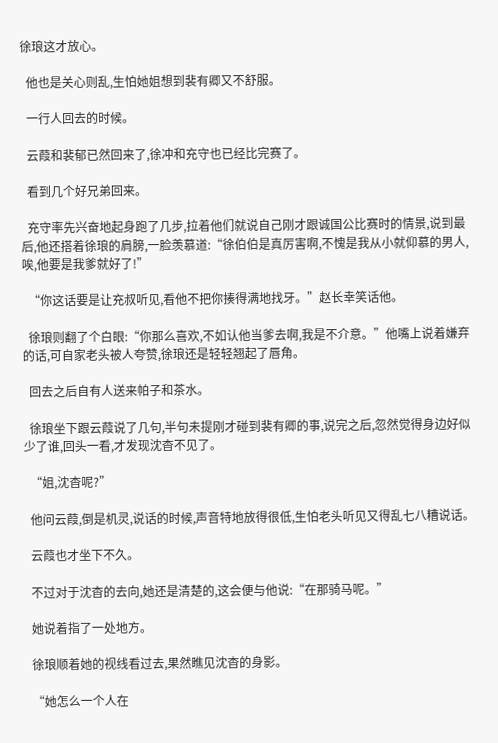徐琅这才放心。

  他也是关心则乱,生怕她姐想到裴有卿又不舒服。

  一行人回去的时候。

  云葭和裴郁已然回来了,徐冲和充守也已经比完赛了。

  看到几个好兄弟回来。

  充守率先兴奋地起身跑了几步,拉着他们就说自己刚才跟诚国公比赛时的情景,说到最后,他还搭着徐琅的肩膀,一脸羡慕道:“徐伯伯是真厉害啊,不愧是我从小就仰慕的男人,唉,他要是我爹就好了!”

  “你这话要是让充叔听见,看他不把你揍得满地找牙。”赵长幸笑话他。

  徐琅则翻了个白眼:“你那么喜欢,不如认他当爹去啊,我是不介意。”他嘴上说着嫌弃的话,可自家老头被人夸赞,徐琅还是轻轻翘起了唇角。

  回去之后自有人送来帕子和茶水。

  徐琅坐下跟云葭说了几句,半句未提刚才碰到裴有卿的事,说完之后,忽然觉得身边好似少了谁,回头一看,才发现沈杳不见了。

  “姐,沈杳呢?”

  他问云葭,倒是机灵,说话的时候,声音特地放得很低,生怕老头听见又得乱七八糟说话。

  云葭也才坐下不久。

  不过对于沈杳的去向,她还是清楚的,这会便与他说:“在那骑马呢。”

  她说着指了一处地方。

  徐琅顺着她的视线看过去,果然瞧见沈杳的身影。

  “她怎么一个人在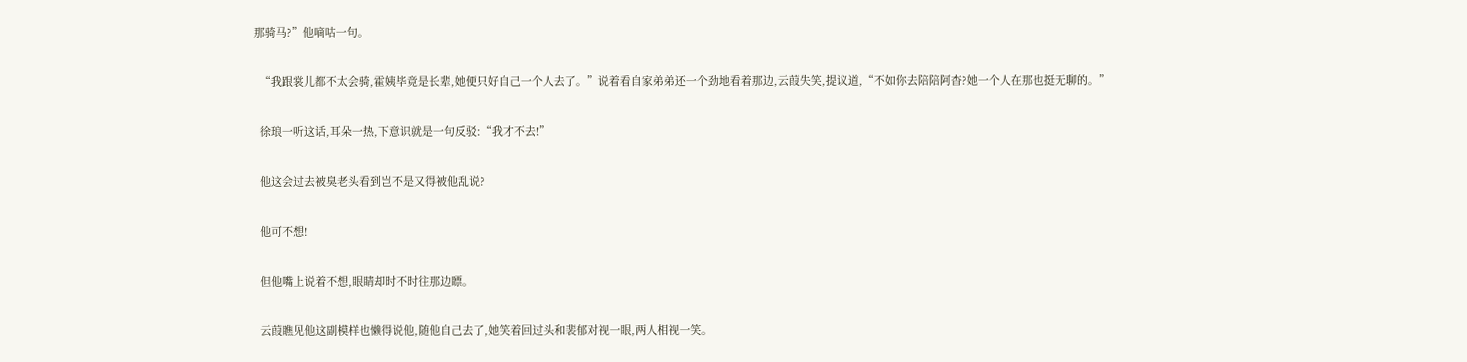那骑马?”他嘀咕一句。

  “我跟裳儿都不太会骑,霍姨毕竟是长辈,她便只好自己一个人去了。”说着看自家弟弟还一个劲地看着那边,云葭失笑,提议道,“不如你去陪陪阿杳?她一个人在那也挺无聊的。”

  徐琅一听这话,耳朵一热,下意识就是一句反驳:“我才不去!”

  他这会过去被臭老头看到岂不是又得被他乱说?

  他可不想!

  但他嘴上说着不想,眼睛却时不时往那边瞟。

  云葭瞧见他这副模样也懒得说他,随他自己去了,她笑着回过头和裴郁对视一眼,两人相视一笑。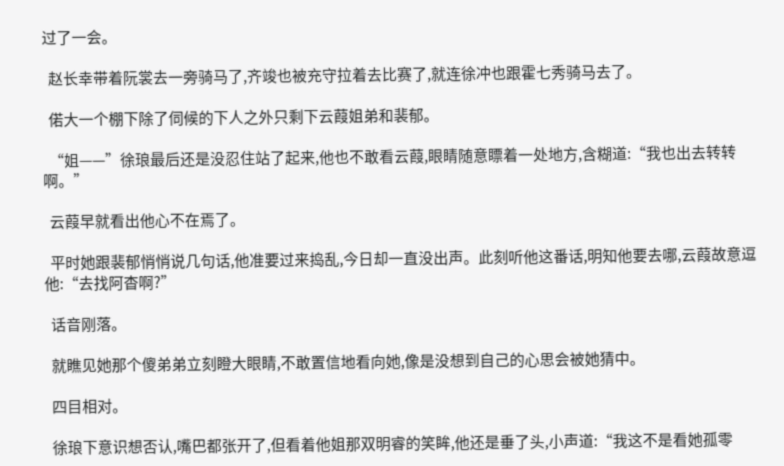过了一会。

  赵长幸带着阮裳去一旁骑马了,齐竣也被充守拉着去比赛了,就连徐冲也跟霍七秀骑马去了。

  偌大一个棚下除了伺候的下人之外只剩下云葭姐弟和裴郁。

  “姐——”徐琅最后还是没忍住站了起来,他也不敢看云葭,眼睛随意瞟着一处地方,含糊道:“我也出去转转啊。”

  云葭早就看出他心不在焉了。

  平时她跟裴郁悄悄说几句话,他准要过来捣乱,今日却一直没出声。此刻听他这番话,明知他要去哪,云葭故意逗他:“去找阿杳啊?”

  话音刚落。

  就瞧见她那个傻弟弟立刻瞪大眼睛,不敢置信地看向她,像是没想到自己的心思会被她猜中。

  四目相对。

  徐琅下意识想否认,嘴巴都张开了,但看着他姐那双明睿的笑眸,他还是垂了头,小声道:“我这不是看她孤零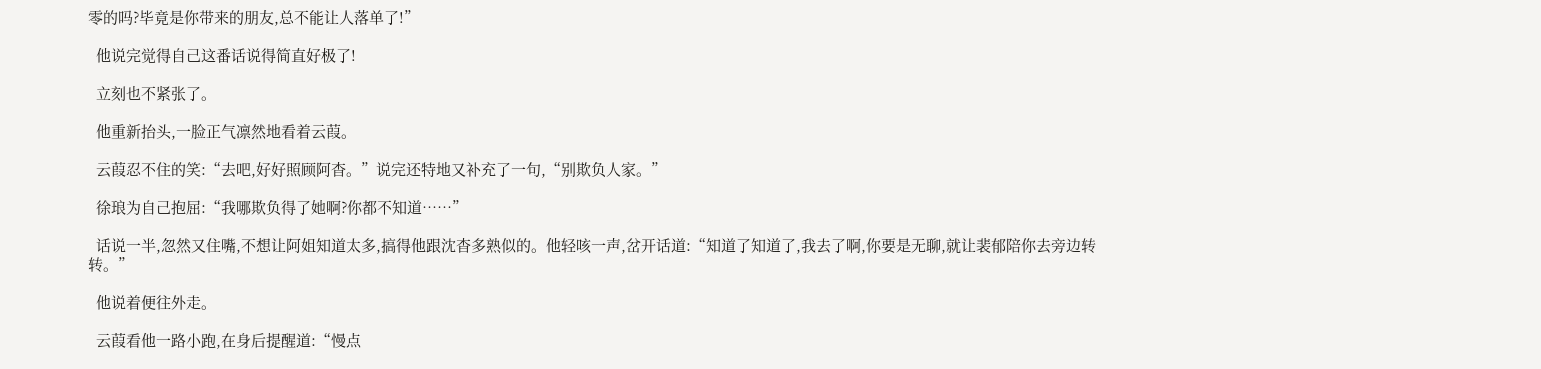零的吗?毕竟是你带来的朋友,总不能让人落单了!”

  他说完觉得自己这番话说得简直好极了!

  立刻也不紧张了。

  他重新抬头,一脸正气凛然地看着云葭。

  云葭忍不住的笑:“去吧,好好照顾阿杳。”说完还特地又补充了一句,“别欺负人家。”

  徐琅为自己抱屈:“我哪欺负得了她啊?你都不知道……”

  话说一半,忽然又住嘴,不想让阿姐知道太多,搞得他跟沈杳多熟似的。他轻咳一声,岔开话道:“知道了知道了,我去了啊,你要是无聊,就让裴郁陪你去旁边转转。”

  他说着便往外走。

  云葭看他一路小跑,在身后提醒道:“慢点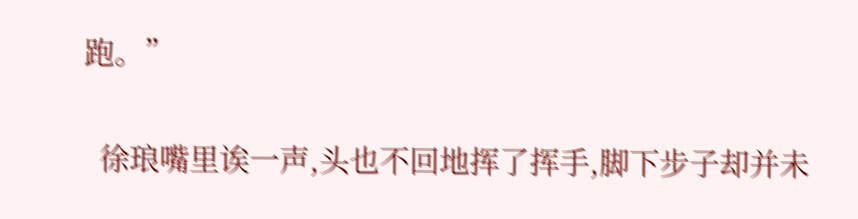跑。”

  徐琅嘴里诶一声,头也不回地挥了挥手,脚下步子却并未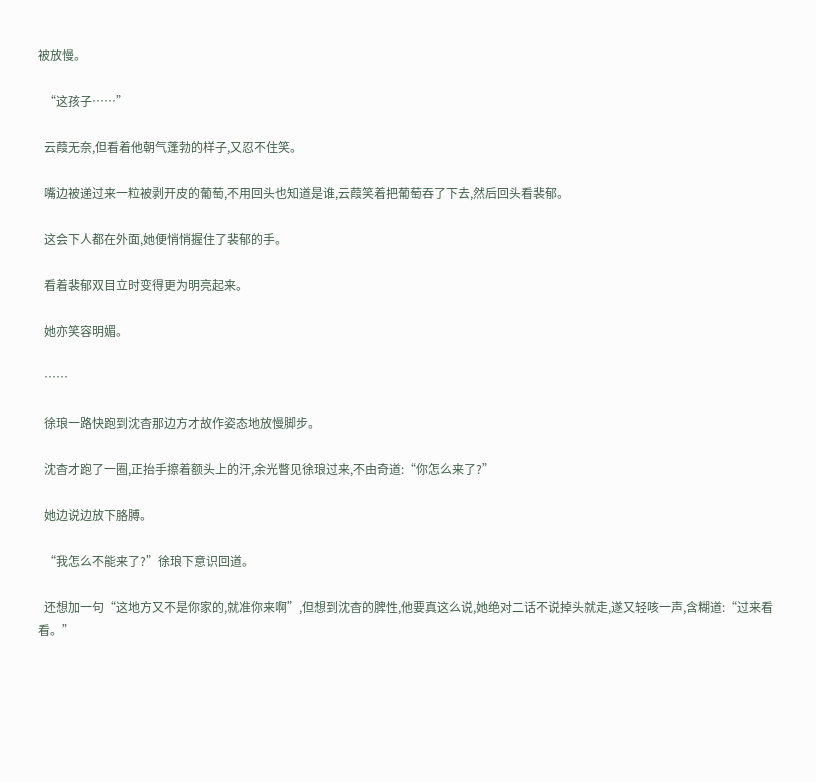被放慢。

  “这孩子……”

  云葭无奈,但看着他朝气蓬勃的样子,又忍不住笑。

  嘴边被递过来一粒被剥开皮的葡萄,不用回头也知道是谁,云葭笑着把葡萄吞了下去,然后回头看裴郁。

  这会下人都在外面,她便悄悄握住了裴郁的手。

  看着裴郁双目立时变得更为明亮起来。

  她亦笑容明媚。

  ……

  徐琅一路快跑到沈杳那边方才故作姿态地放慢脚步。

  沈杳才跑了一圈,正抬手擦着额头上的汗,余光瞥见徐琅过来,不由奇道:“你怎么来了?”

  她边说边放下胳膊。

  “我怎么不能来了?”徐琅下意识回道。

  还想加一句“这地方又不是你家的,就准你来啊”,但想到沈杳的脾性,他要真这么说,她绝对二话不说掉头就走,遂又轻咳一声,含糊道:“过来看看。”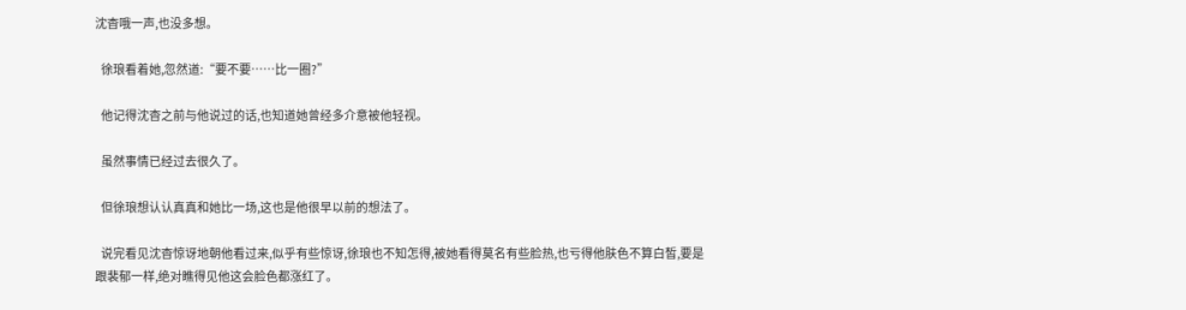沈杳哦一声,也没多想。

  徐琅看着她,忽然道:“要不要……比一圈?”

  他记得沈杳之前与他说过的话,也知道她曾经多介意被他轻视。

  虽然事情已经过去很久了。

  但徐琅想认认真真和她比一场,这也是他很早以前的想法了。

  说完看见沈杳惊讶地朝他看过来,似乎有些惊讶,徐琅也不知怎得,被她看得莫名有些脸热,也亏得他肤色不算白皙,要是跟裴郁一样,绝对瞧得见他这会脸色都涨红了。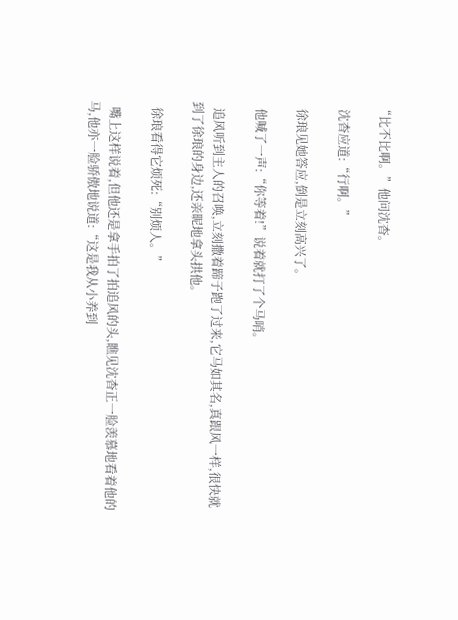“比不比啊。”他问沈杳。

  沈杳应道:“行啊。”

  徐琅见她答应,倒是立刻高兴了。

  他喊了一声:“你等着!”说着就打了个马哨。

  追风听到主人的召唤,立刻撒着蹄子跑了过来,它马如其名,真跟风一样,很快就到了徐琅的身边,还亲昵地拿头拱他。

  徐琅看得它烦死:“别烦人。”

  嘴上这样说着,但他还是拿手拍了拍追风的头,瞧见沈杳正一脸羡慕地看着他的马,他亦一脸骄傲地说道:“这是我从小养到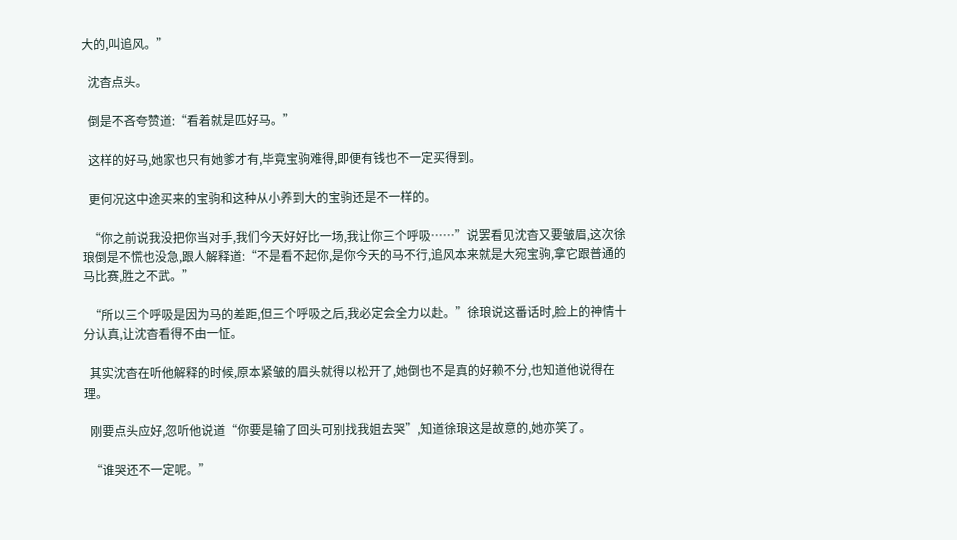大的,叫追风。”

  沈杳点头。

  倒是不吝夸赞道:“看着就是匹好马。”

  这样的好马,她家也只有她爹才有,毕竟宝驹难得,即便有钱也不一定买得到。

  更何况这中途买来的宝驹和这种从小养到大的宝驹还是不一样的。

  “你之前说我没把你当对手,我们今天好好比一场,我让你三个呼吸……”说罢看见沈杳又要皱眉,这次徐琅倒是不慌也没急,跟人解释道:“不是看不起你,是你今天的马不行,追风本来就是大宛宝驹,拿它跟普通的马比赛,胜之不武。”

  “所以三个呼吸是因为马的差距,但三个呼吸之后,我必定会全力以赴。”徐琅说这番话时,脸上的神情十分认真,让沈杳看得不由一怔。

  其实沈杳在听他解释的时候,原本紧皱的眉头就得以松开了,她倒也不是真的好赖不分,也知道他说得在理。

  刚要点头应好,忽听他说道“你要是输了回头可别找我姐去哭”,知道徐琅这是故意的,她亦笑了。

  “谁哭还不一定呢。”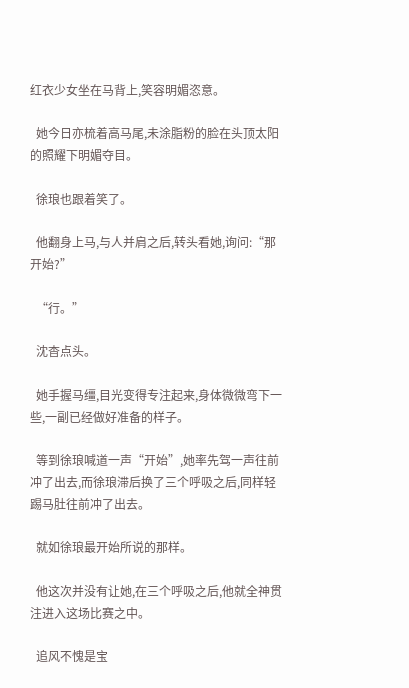红衣少女坐在马背上,笑容明媚恣意。

  她今日亦梳着高马尾,未涂脂粉的脸在头顶太阳的照耀下明媚夺目。

  徐琅也跟着笑了。

  他翻身上马,与人并肩之后,转头看她,询问:“那开始?”

  “行。”

  沈杳点头。

  她手握马缰,目光变得专注起来,身体微微弯下一些,一副已经做好准备的样子。

  等到徐琅喊道一声“开始”,她率先驾一声往前冲了出去,而徐琅滞后换了三个呼吸之后,同样轻踢马肚往前冲了出去。

  就如徐琅最开始所说的那样。

  他这次并没有让她,在三个呼吸之后,他就全神贯注进入这场比赛之中。

  追风不愧是宝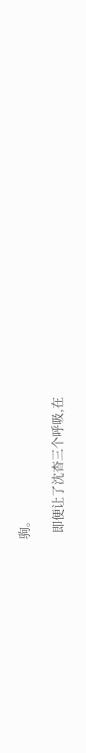驹。

  即便让了沈杳三个呼吸,在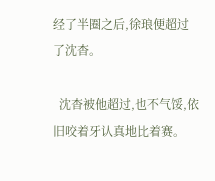经了半圈之后,徐琅便超过了沈杳。

  沈杳被他超过,也不气馁,依旧咬着牙认真地比着赛。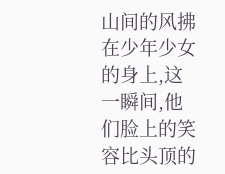山间的风拂在少年少女的身上,这一瞬间,他们脸上的笑容比头顶的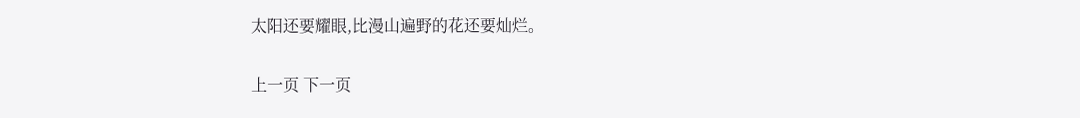太阳还要耀眼,比漫山遍野的花还要灿烂。

上一页 下一页